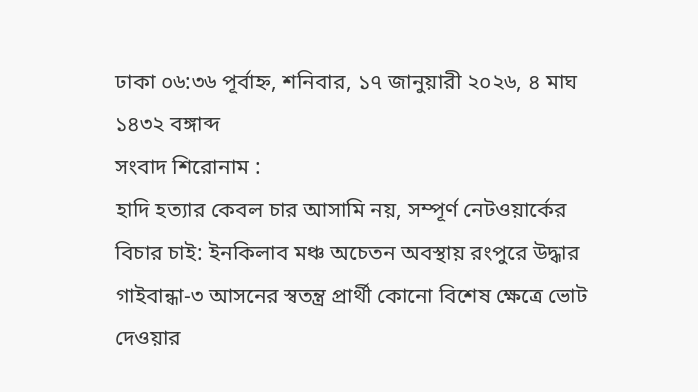ঢাকা ০৬:৩৬ পূর্বাহ্ন, শনিবার, ১৭ জানুয়ারী ২০২৬, ৪ মাঘ ১৪৩২ বঙ্গাব্দ
সংবাদ শিরোনাম :
হাদি হত্যার কেবল চার আসামি নয়, সম্পূর্ণ নেটওয়ার্কের বিচার চাই: ইনকিলাব মঞ্চ অচেতন অবস্থায় রংপুরে উদ্ধার গাইবান্ধা-৩ আসনের স্বতন্ত্র প্রার্থী কোনো বিশেষ ক্ষেত্রে ভোট দেওয়ার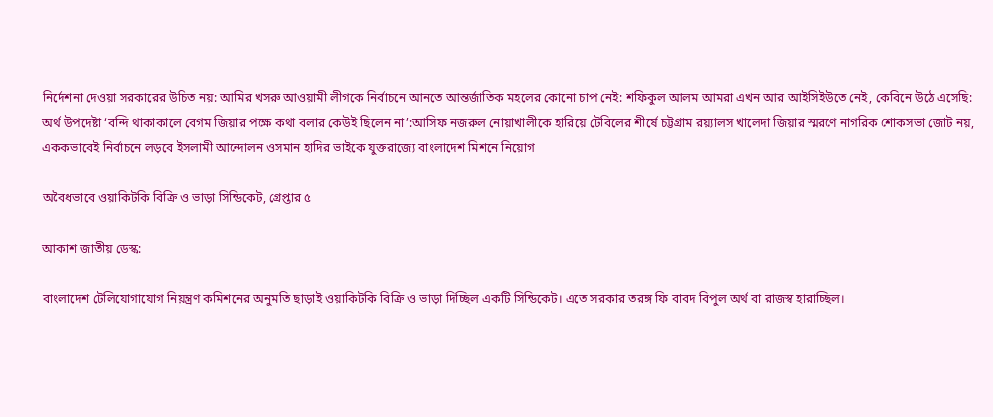নির্দেশনা দেওয়া সরকারের উচিত নয়: আমির খসরু আওয়ামী লীগকে নির্বাচনে আনতে আন্তর্জাতিক মহলের কোনো চাপ নেই: শফিকুল আলম আমরা এখন আর আইসিইউতে নেই, কেবিনে উঠে এসেছি: অর্থ উপদেষ্টা ‘বন্দি থাকাকালে বেগম জিয়ার পক্ষে কথা বলার কেউই ছিলেন না’:আসিফ নজরুল নোয়াখালীকে হারিয়ে টেবিলের শীর্ষে চট্টগ্রাম রয়্যালস খালেদা জিয়ার স্মরণে নাগরিক শোকসভা জোট নয়, এককভাবেই নির্বাচনে লড়বে ইসলামী আন্দোলন ওসমান হাদির ভাইকে যুক্তরাজ্যে বাংলাদেশ মিশনে নিয়োগ

অবৈধভাবে ওয়াকিটকি বিক্রি ও ভাড়া সিন্ডিকেট, গ্রেপ্তার ৫

আকাশ জাতীয় ডেস্ক:

বাংলাদেশ টেলিযোগাযোগ নিয়ন্ত্রণ কমিশনের অনুমতি ছাড়াই ওয়াকিটকি বিক্রি ও ভাড়া দিচ্ছিল একটি সিন্ডিকেট। এতে সরকার তরঙ্গ ফি বাবদ বিপুল অর্থ বা রাজস্ব হারাচ্ছিল।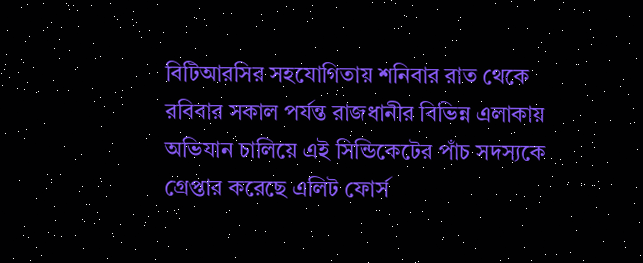বিটিআরসির সহযোগিতায় শনিবার রাত থেকে রবিবার সকাল পর্যন্ত রাজধানীর বিভিন্ন এলাকায় অভিযান চালিয়ে এই সিন্ডিকেটের পাঁচ সদস্যকে গ্রেপ্তার করেছে এলিট ফোর্স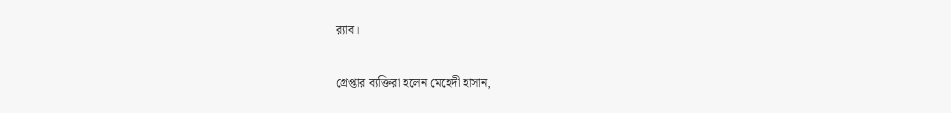র‌্যাব।

গ্রেপ্তার ব্যক্তিরা হলেন মেহেদী হাসান,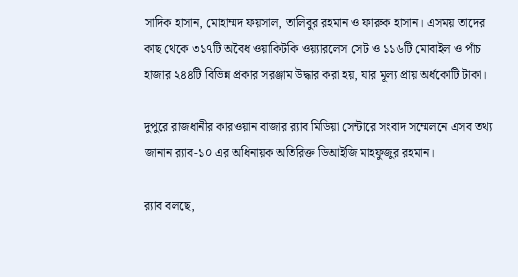সাদিক হাসান, মোহাম্মদ ফয়সাল, তালিবুর রহমান ও ফারুক হাসান। এসময় তাদের কাছ থেকে ৩১৭টি অবৈধ ওয়াকিটকি ওয়্যারলেস সেট ও ১১৬টি মোবাইল ও পাঁচ হাজার ২৪৪টি বিভিন্ন প্রকার সরঞ্জাম উদ্ধার করা হয়, যার মূল্য প্রায় অর্ধকোটি টাকা।

দুপুরে রাজধানীর কারওয়ান বাজার র‌্যাব মিডিয়া সেন্টারে সংবাদ সম্মেলনে এসব তথ্য জানান র‌্যাব-১০ এর অধিনায়ক অতিরিক্ত ডিআইজি মাহফুজুর রহমান।

র‌্যাব বলছে,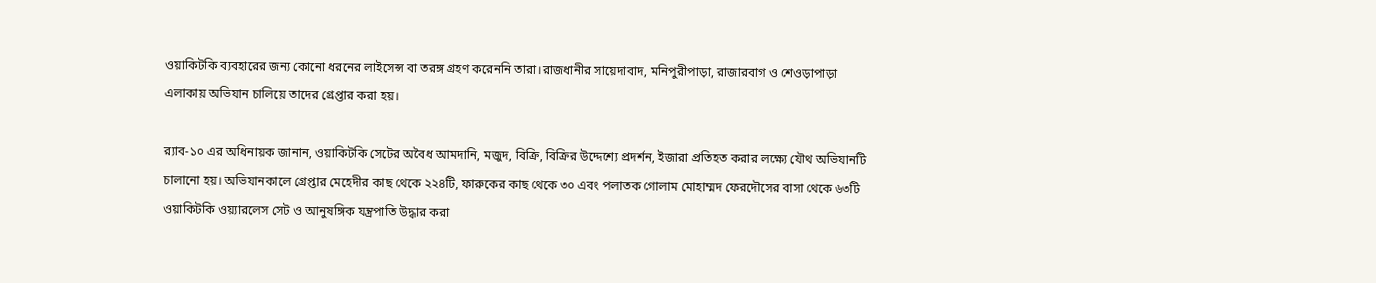ওয়াকিটকি ব্যবহারের জন্য কোনো ধরনের লাইসেন্স বা তরঙ্গ গ্রহণ করেননি তারা।রাজধানীর সায়েদাবাদ, মনিপুরীপাড়া, রাজারবাগ ও শেওড়াপাড়া এলাকায় অভিযান চালিয়ে তাদের গ্রেপ্তার করা হয়।

র‌্যাব-১০ এর অধিনায়ক জানান, ওয়াকিটকি সেটের অবৈধ আমদানি, মজুদ, বিক্রি, বিক্রির উদ্দেশ্যে প্রদর্শন, ইজারা প্রতিহত করার লক্ষ্যে যৌথ অভিযানটি চালানো হয়। অভিযানকালে গ্রেপ্তার মেহেদীর কাছ থেকে ২২৪টি, ফারুকের কাছ থেকে ৩০ এবং পলাতক গোলাম মোহাম্মদ ফেরদৌসের বাসা থেকে ৬৩টি ওয়াকিটকি ওয়্যারলেস সেট ও আনুষঙ্গিক যন্ত্রপাতি উদ্ধার করা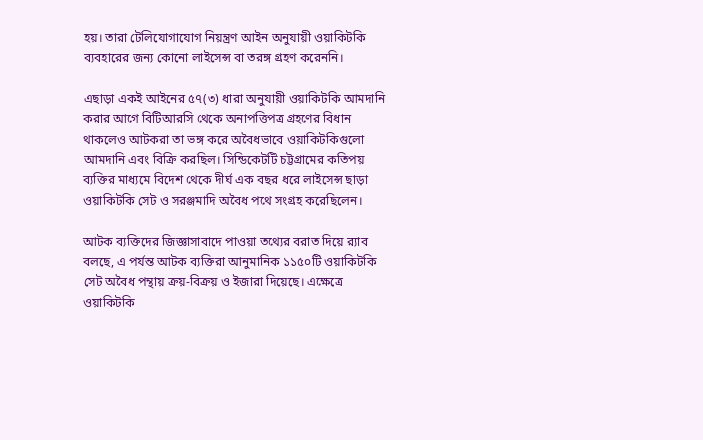হয়। তারা টেলিযোগাযোগ নিয়ন্ত্রণ আইন অনুযায়ী ওয়াকিটকি ব্যবহারের জন্য কোনো লাইসেন্স বা তরঙ্গ গ্রহণ করেননি।

এছাড়া একই আইনের ৫৭(৩) ধারা অনুযায়ী ওয়াকিটকি আমদানি করার আগে বিটিআরসি থেকে অনাপত্তিপত্র গ্রহণের বিধান থাকলেও আটকরা তা ভঙ্গ করে অবৈধভাবে ওয়াকিটকিগুলো আমদানি এবং বিক্রি করছিল। সিন্ডিকেটটি চট্টগ্রামের কতিপয় ব্যক্তির মাধ্যমে বিদেশ থেকে দীর্ঘ এক বছর ধরে লাইসেন্স ছাড়া ওয়াকিটকি সেট ও সরঞ্জমাদি অবৈধ পথে সংগ্রহ করেছিলেন।

আটক ব্যক্তিদের জিজ্ঞাসাবাদে পাওয়া তথ্যের বরাত দিয়ে র‌্যাব বলছে, এ পর্যন্ত আটক ব্যক্তিরা আনুমানিক ১১৫০টি ওয়াকিটকি সেট অবৈধ পন্থায় ক্রয়-বিক্রয় ও ইজারা দিয়েছে। এক্ষেত্রে ওয়াকিটকি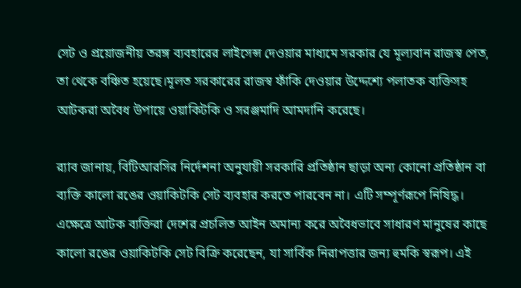সেট ও প্রয়োজনীয় তরঙ্গ ব্যবহারের লাইসেন্স দেওয়ার মাধ্যমে সরকার যে মূল্যবান রাজস্ব পেত, তা থেকে বঞ্চিত হয়েছে।মূলত সরকারের রাজস্ব ফাঁকি দেওয়ার উদ্দেশ্যে পলাতক ব্যক্তিসহ আটকরা অবৈধ উপায়ে ওয়াকিটকি ও সরঞ্জমাদি আমদানি করেছে।

র‌্যাব জানায়, বিটিআরসির নির্দেশনা অনুযায়ী সরকারি প্রতিষ্ঠান ছাড়া অন্য কোনো প্রতিষ্ঠান বা ব্যক্তি কালো রঙের ওয়াকিটকি সেট ব্যবহার করতে পারবেন না। এটি সম্পূর্ণরূপে নিষিদ্ধ। এক্ষেত্রে আটক ব্যক্তিরা দেশের প্রচলিত আইন অমান্য করে অবৈধভাবে সাধারণ মানুষের কাছে কালো রঙের ওয়াকিটকি সেট বিক্রি করেছেন, যা সার্বিক নিরাপত্তার জন্য হুমকি স্বরূপ। এই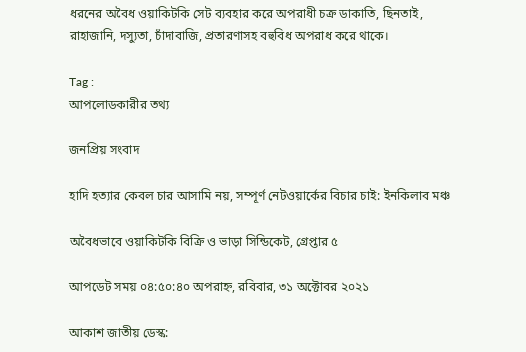ধরনের অবৈধ ওয়াকিটকি সেট ব্যবহার করে অপরাধী চক্র ডাকাতি, ছিনতাই, রাহাজানি, দস্যুতা, চাঁদাবাজি, প্রতারণাসহ বহুবিধ অপরাধ করে থাকে।

Tag :
আপলোডকারীর তথ্য

জনপ্রিয় সংবাদ

হাদি হত্যার কেবল চার আসামি নয়, সম্পূর্ণ নেটওয়ার্কের বিচার চাই: ইনকিলাব মঞ্চ

অবৈধভাবে ওয়াকিটকি বিক্রি ও ভাড়া সিন্ডিকেট, গ্রেপ্তার ৫

আপডেট সময় ০৪:৫০:৪০ অপরাহ্ন, রবিবার, ৩১ অক্টোবর ২০২১

আকাশ জাতীয় ডেস্ক: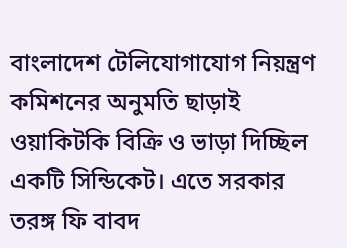বাংলাদেশ টেলিযোগাযোগ নিয়ন্ত্রণ কমিশনের অনুমতি ছাড়াই ওয়াকিটকি বিক্রি ও ভাড়া দিচ্ছিল একটি সিন্ডিকেট। এতে সরকার তরঙ্গ ফি বাবদ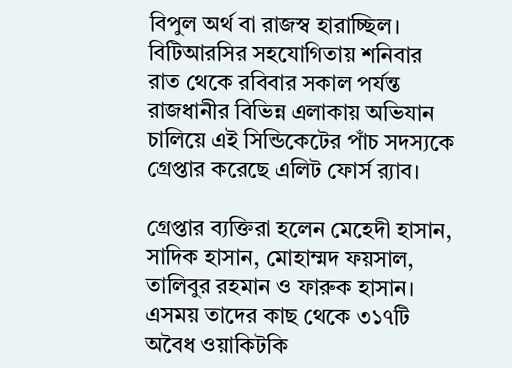বিপুল অর্থ বা রাজস্ব হারাচ্ছিল। বিটিআরসির সহযোগিতায় শনিবার রাত থেকে রবিবার সকাল পর্যন্ত রাজধানীর বিভিন্ন এলাকায় অভিযান চালিয়ে এই সিন্ডিকেটের পাঁচ সদস্যকে গ্রেপ্তার করেছে এলিট ফোর্স র‌্যাব।

গ্রেপ্তার ব্যক্তিরা হলেন মেহেদী হাসান, সাদিক হাসান, মোহাম্মদ ফয়সাল, তালিবুর রহমান ও ফারুক হাসান। এসময় তাদের কাছ থেকে ৩১৭টি অবৈধ ওয়াকিটকি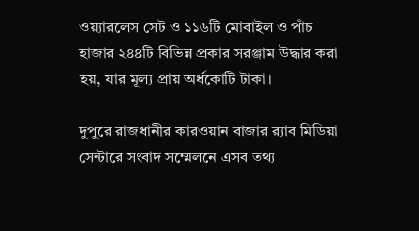ওয়্যারলেস সেট ও ১১৬টি মোবাইল ও পাঁচ হাজার ২৪৪টি বিভিন্ন প্রকার সরঞ্জাম উদ্ধার করা হয়, যার মূল্য প্রায় অর্ধকোটি টাকা।

দুপুরে রাজধানীর কারওয়ান বাজার র‌্যাব মিডিয়া সেন্টারে সংবাদ সম্মেলনে এসব তথ্য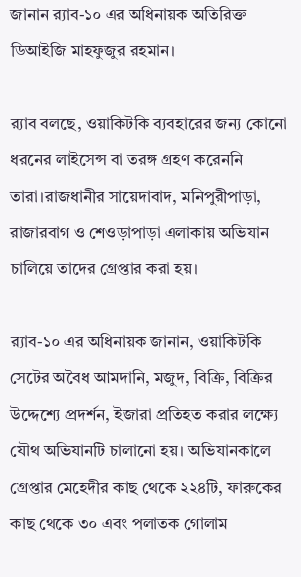জানান র‌্যাব-১০ এর অধিনায়ক অতিরিক্ত ডিআইজি মাহফুজুর রহমান।

র‌্যাব বলছে, ওয়াকিটকি ব্যবহারের জন্য কোনো ধরনের লাইসেন্স বা তরঙ্গ গ্রহণ করেননি তারা।রাজধানীর সায়েদাবাদ, মনিপুরীপাড়া, রাজারবাগ ও শেওড়াপাড়া এলাকায় অভিযান চালিয়ে তাদের গ্রেপ্তার করা হয়।

র‌্যাব-১০ এর অধিনায়ক জানান, ওয়াকিটকি সেটের অবৈধ আমদানি, মজুদ, বিক্রি, বিক্রির উদ্দেশ্যে প্রদর্শন, ইজারা প্রতিহত করার লক্ষ্যে যৌথ অভিযানটি চালানো হয়। অভিযানকালে গ্রেপ্তার মেহেদীর কাছ থেকে ২২৪টি, ফারুকের কাছ থেকে ৩০ এবং পলাতক গোলাম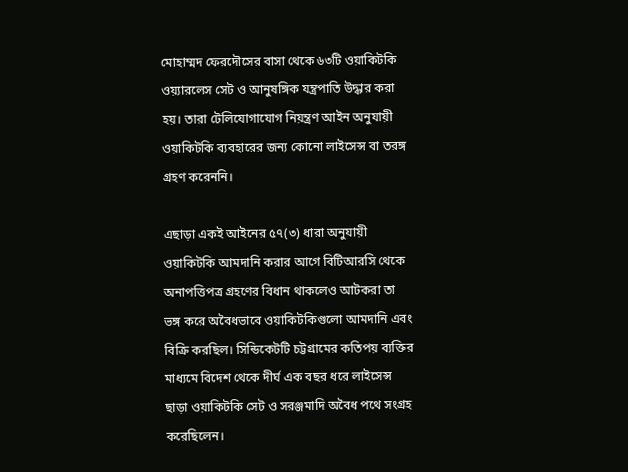মোহাম্মদ ফেরদৌসের বাসা থেকে ৬৩টি ওয়াকিটকি ওয়্যারলেস সেট ও আনুষঙ্গিক যন্ত্রপাতি উদ্ধার করা হয়। তারা টেলিযোগাযোগ নিয়ন্ত্রণ আইন অনুযায়ী ওয়াকিটকি ব্যবহারের জন্য কোনো লাইসেন্স বা তরঙ্গ গ্রহণ করেননি।

এছাড়া একই আইনের ৫৭(৩) ধারা অনুযায়ী ওয়াকিটকি আমদানি করার আগে বিটিআরসি থেকে অনাপত্তিপত্র গ্রহণের বিধান থাকলেও আটকরা তা ভঙ্গ করে অবৈধভাবে ওয়াকিটকিগুলো আমদানি এবং বিক্রি করছিল। সিন্ডিকেটটি চট্টগ্রামের কতিপয় ব্যক্তির মাধ্যমে বিদেশ থেকে দীর্ঘ এক বছর ধরে লাইসেন্স ছাড়া ওয়াকিটকি সেট ও সরঞ্জমাদি অবৈধ পথে সংগ্রহ করেছিলেন।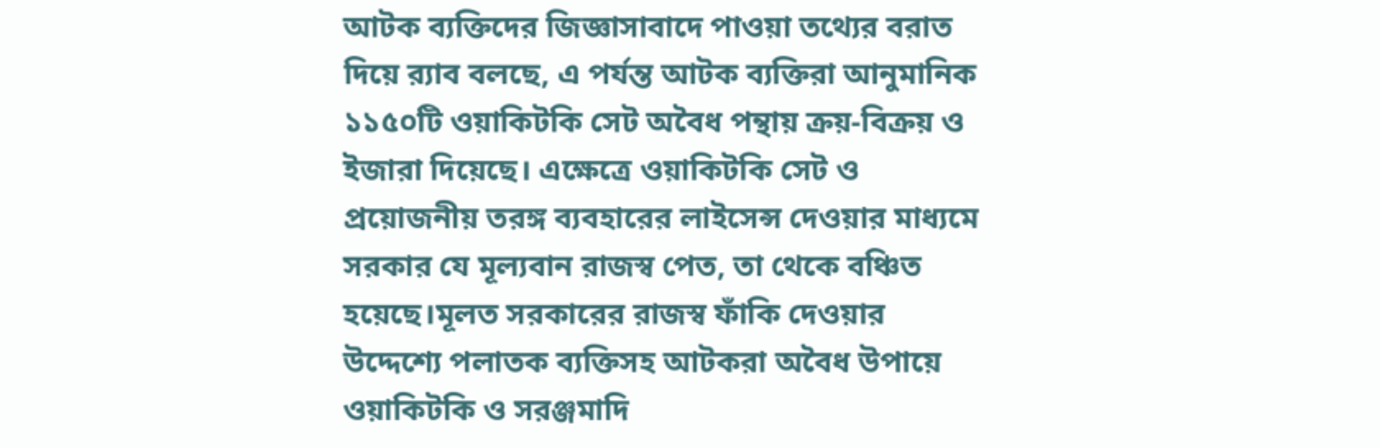আটক ব্যক্তিদের জিজ্ঞাসাবাদে পাওয়া তথ্যের বরাত দিয়ে র‌্যাব বলছে, এ পর্যন্ত আটক ব্যক্তিরা আনুমানিক ১১৫০টি ওয়াকিটকি সেট অবৈধ পন্থায় ক্রয়-বিক্রয় ও ইজারা দিয়েছে। এক্ষেত্রে ওয়াকিটকি সেট ও প্রয়োজনীয় তরঙ্গ ব্যবহারের লাইসেন্স দেওয়ার মাধ্যমে সরকার যে মূল্যবান রাজস্ব পেত, তা থেকে বঞ্চিত হয়েছে।মূলত সরকারের রাজস্ব ফাঁকি দেওয়ার উদ্দেশ্যে পলাতক ব্যক্তিসহ আটকরা অবৈধ উপায়ে ওয়াকিটকি ও সরঞ্জমাদি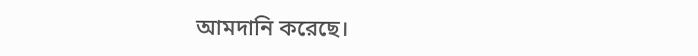আমদানি করেছে।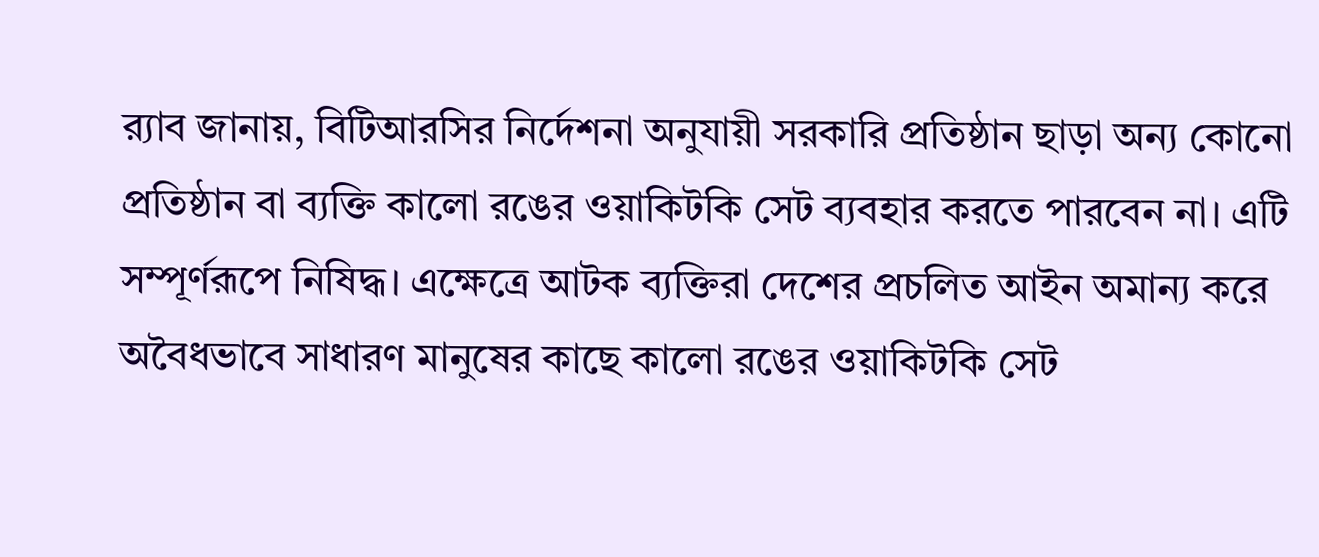র‌্যাব জানায়, বিটিআরসির নির্দেশনা অনুযায়ী সরকারি প্রতিষ্ঠান ছাড়া অন্য কোনো প্রতিষ্ঠান বা ব্যক্তি কালো রঙের ওয়াকিটকি সেট ব্যবহার করতে পারবেন না। এটি সম্পূর্ণরূপে নিষিদ্ধ। এক্ষেত্রে আটক ব্যক্তিরা দেশের প্রচলিত আইন অমান্য করে অবৈধভাবে সাধারণ মানুষের কাছে কালো রঙের ওয়াকিটকি সেট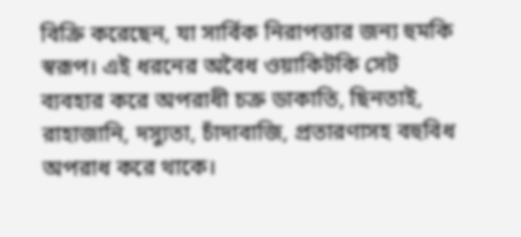বিক্রি করেছেন, যা সার্বিক নিরাপত্তার জন্য হুমকি স্বরূপ। এই ধরনের অবৈধ ওয়াকিটকি সেট ব্যবহার করে অপরাধী চক্র ডাকাতি, ছিনতাই, রাহাজানি, দস্যুতা, চাঁদাবাজি, প্রতারণাসহ বহুবিধ অপরাধ করে থাকে।